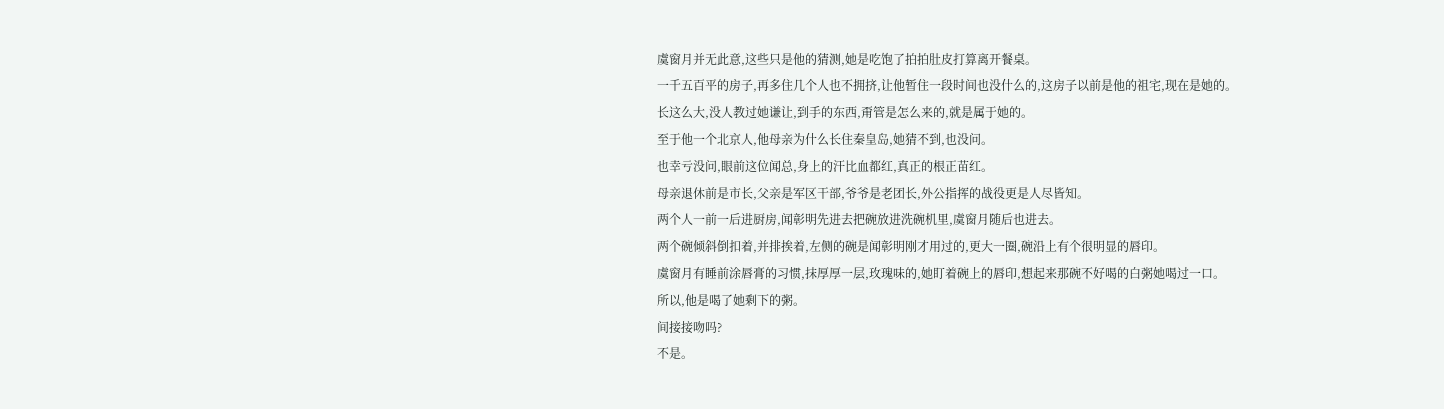虞窗月并无此意,这些只是他的猜测,她是吃饱了拍拍肚皮打算离开餐桌。
一千五百平的房子,再多住几个人也不拥挤,让他暂住一段时间也没什么的,这房子以前是他的祖宅,现在是她的。
长这么大,没人教过她谦让,到手的东西,甭管是怎么来的,就是属于她的。
至于他一个北京人,他母亲为什么长住秦皇岛,她猜不到,也没问。
也幸亏没问,眼前这位闻总,身上的汗比血都红,真正的根正苗红。
母亲退休前是市长,父亲是军区干部,爷爷是老团长,外公指挥的战役更是人尽皆知。
两个人一前一后进厨房,闻彰明先进去把碗放进洗碗机里,虞窗月随后也进去。
两个碗倾斜倒扣着,并排挨着,左侧的碗是闻彰明刚才用过的,更大一圈,碗沿上有个很明显的唇印。
虞窗月有睡前涂唇膏的习惯,抹厚厚一层,玫瑰味的,她盯着碗上的唇印,想起来那碗不好喝的白粥她喝过一口。
所以,他是喝了她剩下的粥。
间接接吻吗?
不是。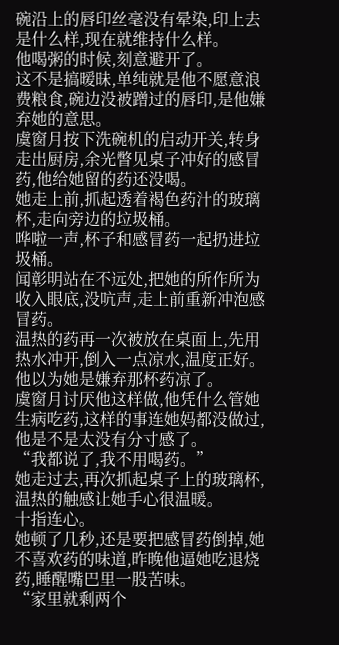碗沿上的唇印丝毫没有晕染,印上去是什么样,现在就维持什么样。
他喝粥的时候,刻意避开了。
这不是搞暧昧,单纯就是他不愿意浪费粮食,碗边没被蹭过的唇印,是他嫌弃她的意思。
虞窗月按下洗碗机的启动开关,转身走出厨房,余光瞥见桌子冲好的感冒药,他给她留的药还没喝。
她走上前,抓起透着褐色药汁的玻璃杯,走向旁边的垃圾桶。
哗啦一声,杯子和感冒药一起扔进垃圾桶。
闻彰明站在不远处,把她的所作所为收入眼底,没吭声,走上前重新冲泡感冒药。
温热的药再一次被放在桌面上,先用热水冲开,倒入一点凉水,温度正好。
他以为她是嫌弃那杯药凉了。
虞窗月讨厌他这样做,他凭什么管她生病吃药,这样的事连她妈都没做过,他是不是太没有分寸感了。
“我都说了,我不用喝药。”
她走过去,再次抓起桌子上的玻璃杯,温热的触感让她手心很温暖。
十指连心。
她顿了几秒,还是要把感冒药倒掉,她不喜欢药的味道,昨晚他逼她吃退烧药,睡醒嘴巴里一股苦味。
“家里就剩两个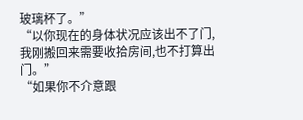玻璃杯了。”
“以你现在的身体状况应该出不了门,我刚搬回来需要收拾房间,也不打算出门。”
“如果你不介意跟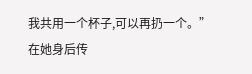我共用一个杯子,可以再扔一个。”
在她身后传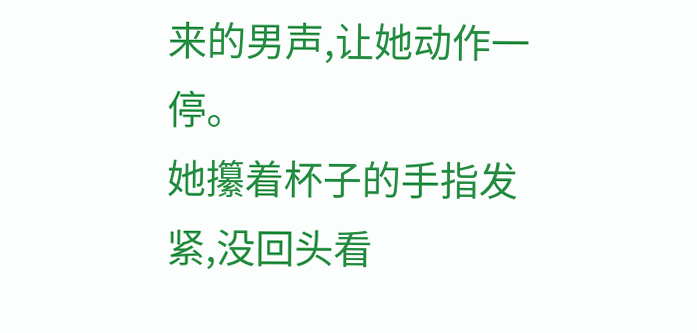来的男声,让她动作一停。
她攥着杯子的手指发紧,没回头看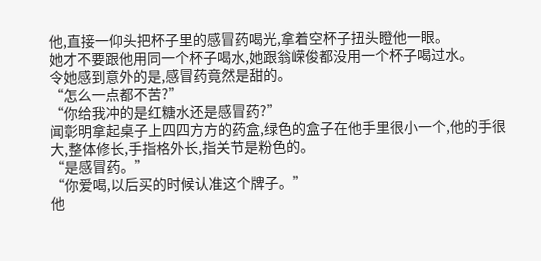他,直接一仰头把杯子里的感冒药喝光,拿着空杯子扭头瞪他一眼。
她才不要跟他用同一个杯子喝水,她跟翁嵘俊都没用一个杯子喝过水。
令她感到意外的是,感冒药竟然是甜的。
“怎么一点都不苦?”
“你给我冲的是红糖水还是感冒药?”
闻彰明拿起桌子上四四方方的药盒,绿色的盒子在他手里很小一个,他的手很大,整体修长,手指格外长,指关节是粉色的。
“是感冒药。”
“你爱喝,以后买的时候认准这个牌子。”
他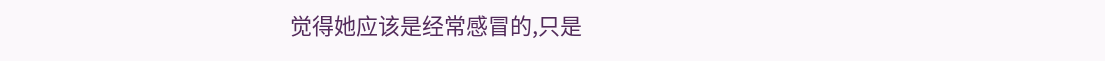觉得她应该是经常感冒的,只是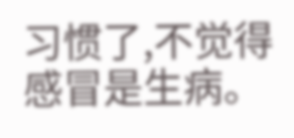习惯了,不觉得感冒是生病。